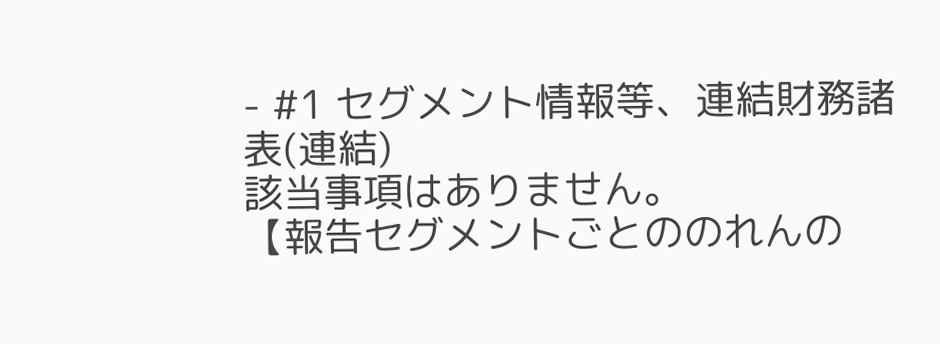- #1 セグメント情報等、連結財務諸表(連結)
該当事項はありません。
【報告セグメントごとののれんの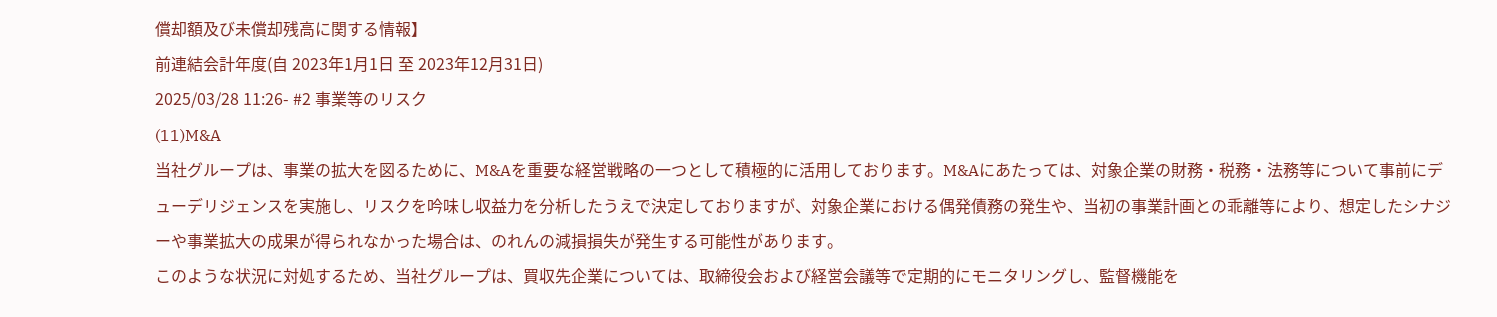償却額及び未償却残高に関する情報】
前連結会計年度(自 2023年1月1日 至 2023年12月31日)
2025/03/28 11:26- #2 事業等のリスク
(11)M&A
当社グループは、事業の拡大を図るために、M&Aを重要な経営戦略の一つとして積極的に活用しております。M&Aにあたっては、対象企業の財務・税務・法務等について事前にデューデリジェンスを実施し、リスクを吟味し収益力を分析したうえで決定しておりますが、対象企業における偶発債務の発生や、当初の事業計画との乖離等により、想定したシナジーや事業拡大の成果が得られなかった場合は、のれんの減損損失が発生する可能性があります。
このような状況に対処するため、当社グループは、買収先企業については、取締役会および経営会議等で定期的にモニタリングし、監督機能を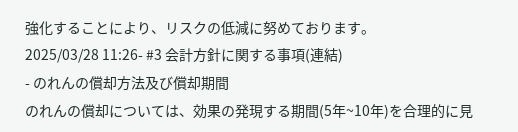強化することにより、リスクの低減に努めております。
2025/03/28 11:26- #3 会計方針に関する事項(連結)
- のれんの償却方法及び償却期間
のれんの償却については、効果の発現する期間(5年~10年)を合理的に見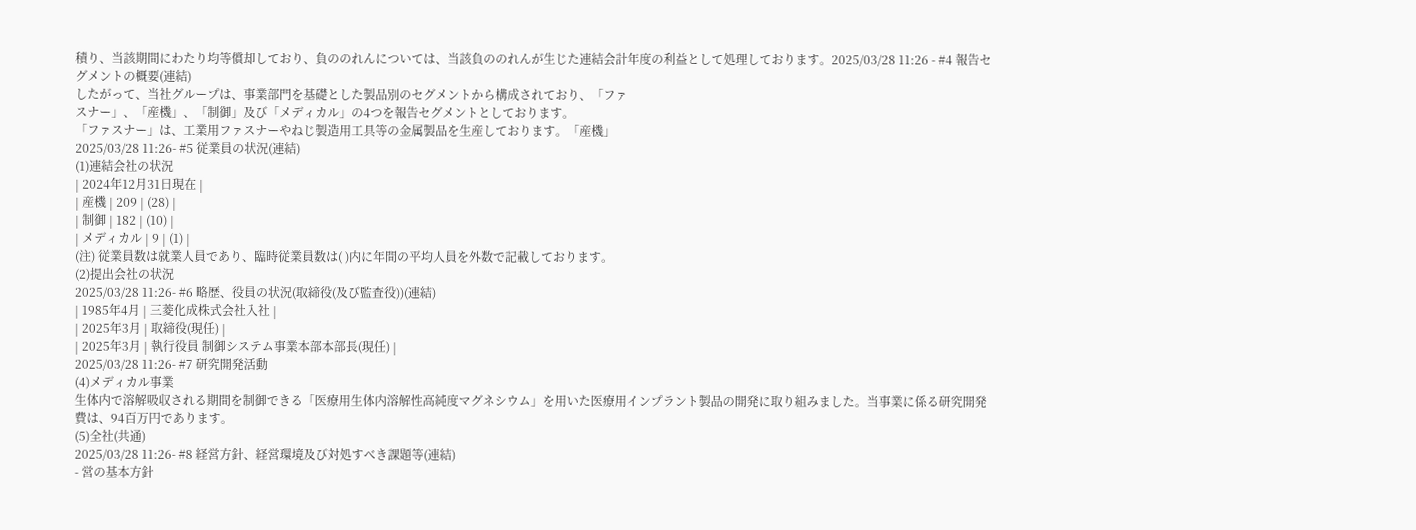積り、当該期間にわたり均等償却しており、負ののれんについては、当該負ののれんが生じた連結会計年度の利益として処理しております。2025/03/28 11:26 - #4 報告セグメントの概要(連結)
したがって、当社グループは、事業部門を基礎とした製品別のセグメントから構成されており、「ファ
スナー」、「産機」、「制御」及び「メディカル」の4つを報告セグメントとしております。
「ファスナー」は、工業用ファスナーやねじ製造用工具等の金属製品を生産しております。「産機」
2025/03/28 11:26- #5 従業員の状況(連結)
(1)連結会社の状況
| 2024年12月31日現在 |
| 産機 | 209 | (28) |
| 制御 | 182 | (10) |
| メディカル | 9 | (1) |
(注) 従業員数は就業人員であり、臨時従業員数は( )内に年間の平均人員を外数で記載しております。
(2)提出会社の状況
2025/03/28 11:26- #6 略歴、役員の状況(取締役(及び監査役))(連結)
| 1985年4月 | 三菱化成株式会社入社 |
| 2025年3月 | 取締役(現任) |
| 2025年3月 | 執行役員 制御システム事業本部本部長(現任) |
2025/03/28 11:26- #7 研究開発活動
(4)メディカル事業
生体内で溶解吸収される期間を制御できる「医療用生体内溶解性高純度マグネシウム」を用いた医療用インプラント製品の開発に取り組みました。当事業に係る研究開発費は、94百万円であります。
(5)全社(共通)
2025/03/28 11:26- #8 経営方針、経営環境及び対処すべき課題等(連結)
- 営の基本方針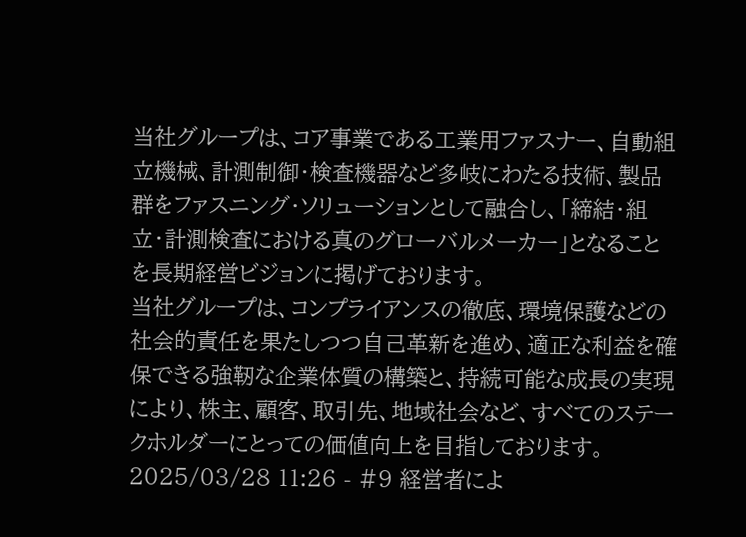当社グループは、コア事業である工業用ファスナー、自動組立機械、計測制御・検査機器など多岐にわたる技術、製品群をファスニング・ソリューションとして融合し、「締結・組立・計測検査における真のグローバルメーカー」となることを長期経営ビジョンに掲げております。
当社グループは、コンプライアンスの徹底、環境保護などの社会的責任を果たしつつ自己革新を進め、適正な利益を確保できる強靭な企業体質の構築と、持続可能な成長の実現により、株主、顧客、取引先、地域社会など、すべてのステークホルダーにとっての価値向上を目指しております。2025/03/28 11:26 - #9 経営者によ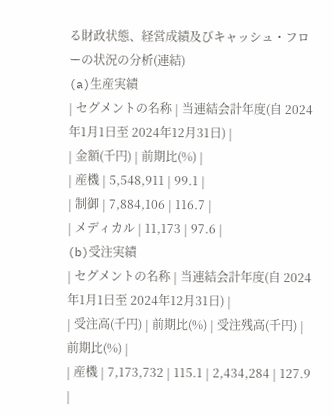る財政状態、経営成績及びキャッシュ・フローの状況の分析(連結)
(a)生産実績
| セグメントの名称 | 当連結会計年度(自 2024年1月1日至 2024年12月31日) |
| 金額(千円) | 前期比(%) |
| 産機 | 5,548,911 | 99.1 |
| 制御 | 7,884,106 | 116.7 |
| メディカル | 11,173 | 97.6 |
(b)受注実績
| セグメントの名称 | 当連結会計年度(自 2024年1月1日至 2024年12月31日) |
| 受注高(千円) | 前期比(%) | 受注残高(千円) | 前期比(%) |
| 産機 | 7,173,732 | 115.1 | 2,434,284 | 127.9 |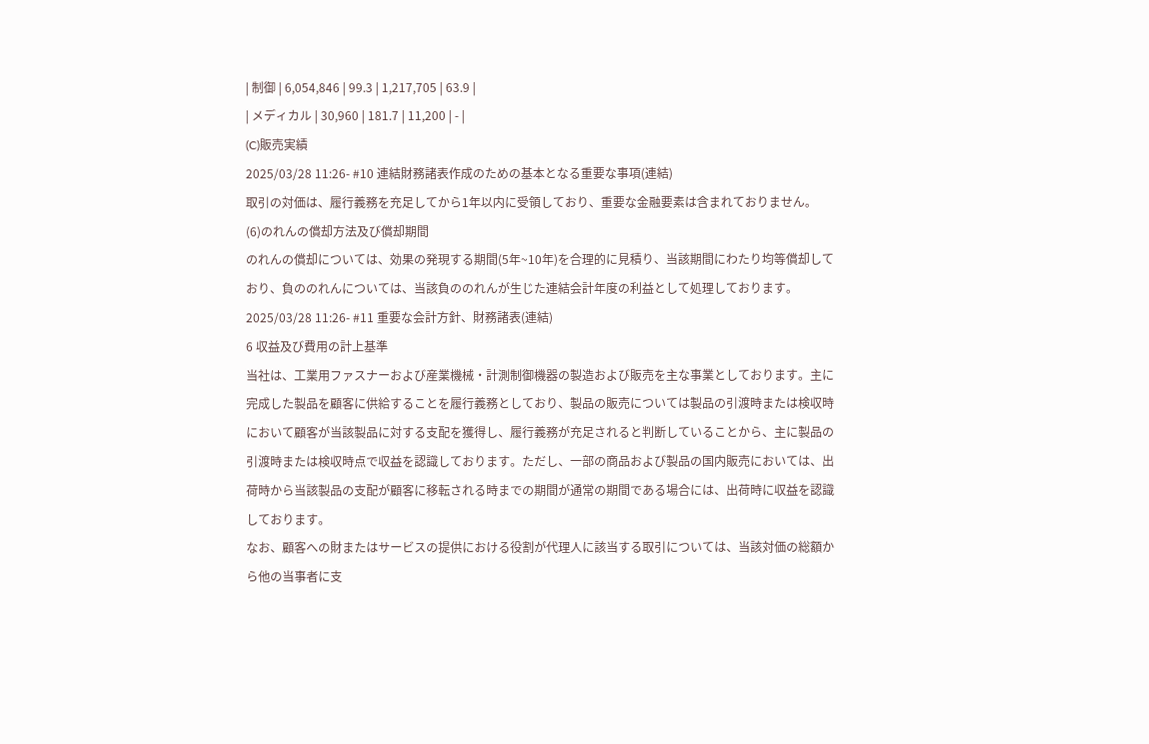| 制御 | 6,054,846 | 99.3 | 1,217,705 | 63.9 |
| メディカル | 30,960 | 181.7 | 11,200 | - |
(C)販売実績
2025/03/28 11:26- #10 連結財務諸表作成のための基本となる重要な事項(連結)
取引の対価は、履行義務を充足してから1年以内に受領しており、重要な金融要素は含まれておりません。
(6)のれんの償却方法及び償却期間
のれんの償却については、効果の発現する期間(5年~10年)を合理的に見積り、当該期間にわたり均等償却しており、負ののれんについては、当該負ののれんが生じた連結会計年度の利益として処理しております。
2025/03/28 11:26- #11 重要な会計方針、財務諸表(連結)
6 収益及び費用の計上基準
当社は、工業用ファスナーおよび産業機械・計測制御機器の製造および販売を主な事業としております。主に完成した製品を顧客に供給することを履行義務としており、製品の販売については製品の引渡時または検収時において顧客が当該製品に対する支配を獲得し、履行義務が充足されると判断していることから、主に製品の引渡時または検収時点で収益を認識しております。ただし、一部の商品および製品の国内販売においては、出荷時から当該製品の支配が顧客に移転される時までの期間が通常の期間である場合には、出荷時に収益を認識しております。
なお、顧客への財またはサービスの提供における役割が代理人に該当する取引については、当該対価の総額から他の当事者に支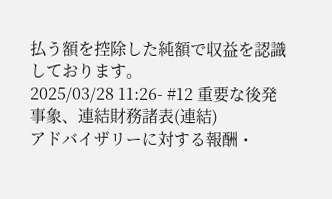払う額を控除した純額で収益を認識しております。
2025/03/28 11:26- #12 重要な後発事象、連結財務諸表(連結)
アドバイザリーに対する報酬・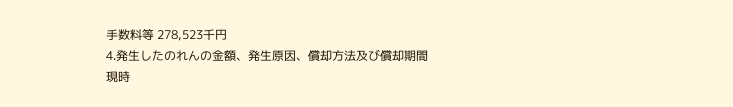手数料等 278,523千円
4.発生したのれんの金額、発生原因、償却方法及び償却期間
現時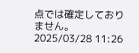点では確定しておりません。
2025/03/28 11:26